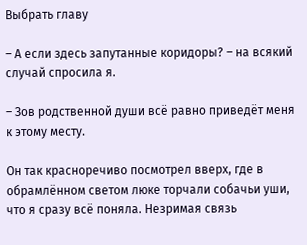Выбрать главу

– А если здесь запутанные коридоры? – на всякий случай спросила я.

– Зов родственной души всё равно приведёт меня к этому месту.

Он так красноречиво посмотрел вверх, где в обрамлённом светом люке торчали собачьи уши, что я сразу всё поняла. Незримая связь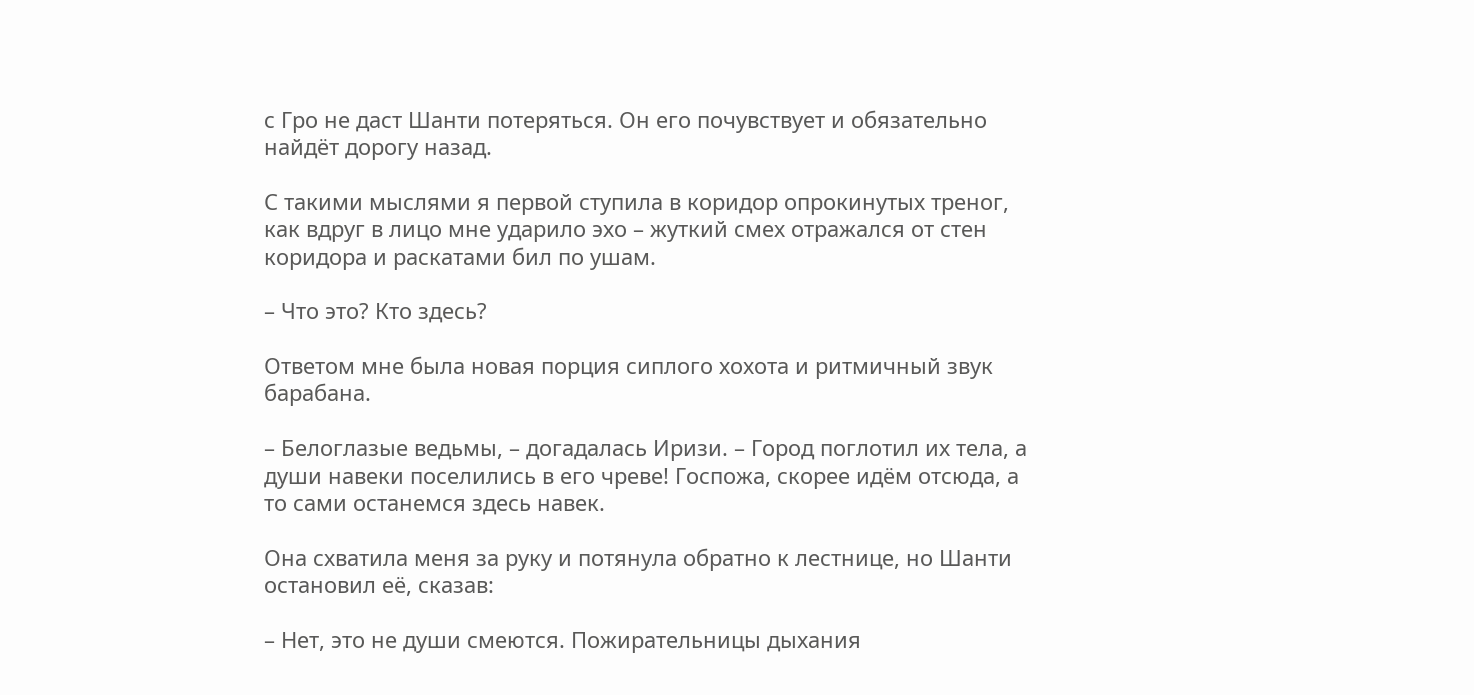с Гро не даст Шанти потеряться. Он его почувствует и обязательно найдёт дорогу назад.

С такими мыслями я первой ступила в коридор опрокинутых треног, как вдруг в лицо мне ударило эхо – жуткий смех отражался от стен коридора и раскатами бил по ушам.

– Что это? Кто здесь?

Ответом мне была новая порция сиплого хохота и ритмичный звук барабана.

– Белоглазые ведьмы, – догадалась Иризи. – Город поглотил их тела, а души навеки поселились в его чреве! Госпожа, скорее идём отсюда, а то сами останемся здесь навек.

Она схватила меня за руку и потянула обратно к лестнице, но Шанти остановил её, сказав:

– Нет, это не души смеются. Пожирательницы дыхания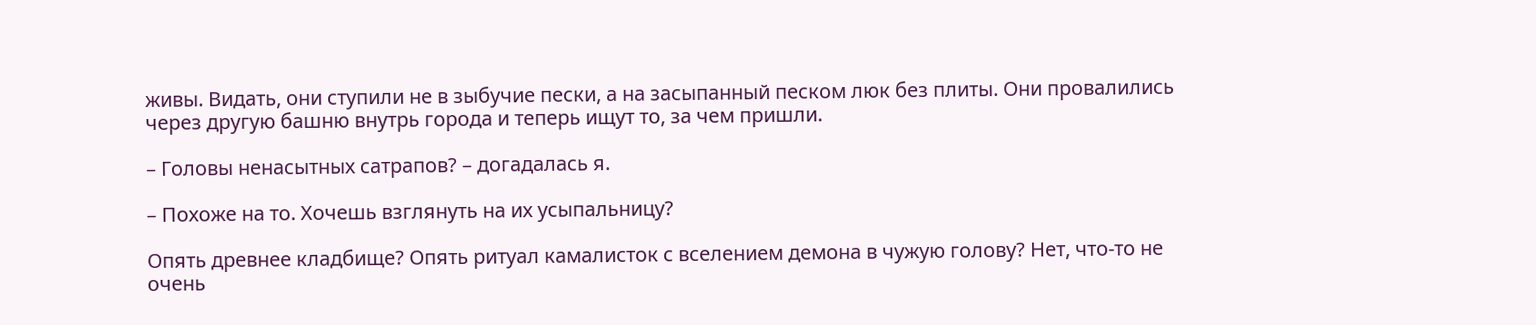живы. Видать, они ступили не в зыбучие пески, а на засыпанный песком люк без плиты. Они провалились через другую башню внутрь города и теперь ищут то, за чем пришли.

– Головы ненасытных сатрапов? – догадалась я.

– Похоже на то. Хочешь взглянуть на их усыпальницу?

Опять древнее кладбище? Опять ритуал камалисток с вселением демона в чужую голову? Нет, что-то не очень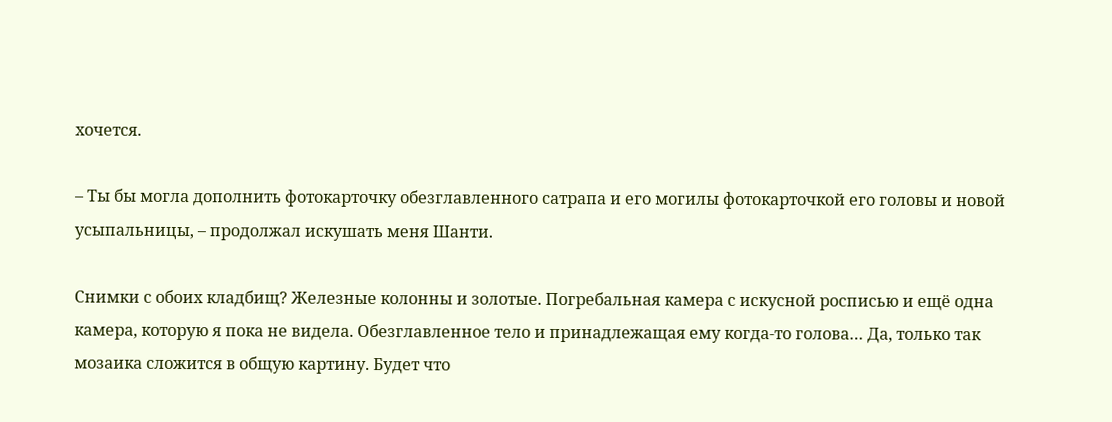хочется.

– Ты бы могла дополнить фотокарточку обезглавленного сатрапа и его могилы фотокарточкой его головы и новой усыпальницы, – продолжал искушать меня Шанти.

Снимки с обоих кладбищ? Железные колонны и золотые. Погребальная камера с искусной росписью и ещё одна камера, которую я пока не видела. Обезглавленное тело и принадлежащая ему когда-то голова… Да, только так мозаика сложится в общую картину. Будет что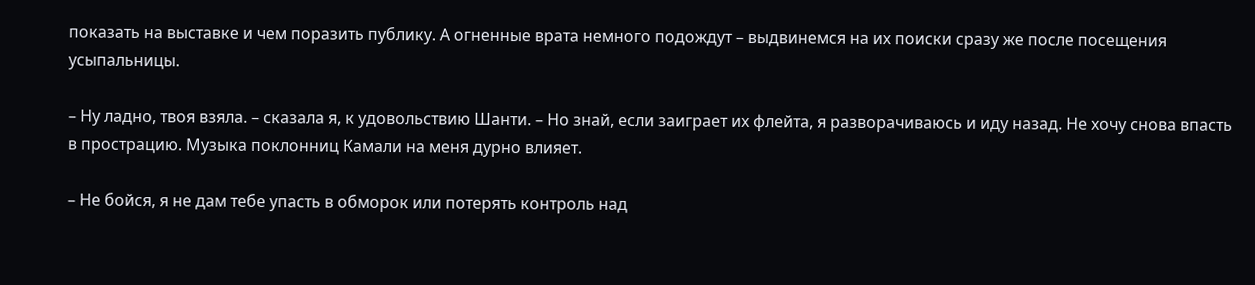показать на выставке и чем поразить публику. А огненные врата немного подождут – выдвинемся на их поиски сразу же после посещения усыпальницы.

– Ну ладно, твоя взяла. – сказала я, к удовольствию Шанти. – Но знай, если заиграет их флейта, я разворачиваюсь и иду назад. Не хочу снова впасть в прострацию. Музыка поклонниц Камали на меня дурно влияет.

– Не бойся, я не дам тебе упасть в обморок или потерять контроль над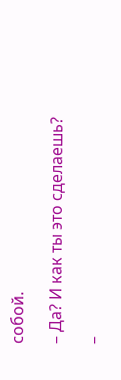собой.

– Да? И как ты это сделаешь?

–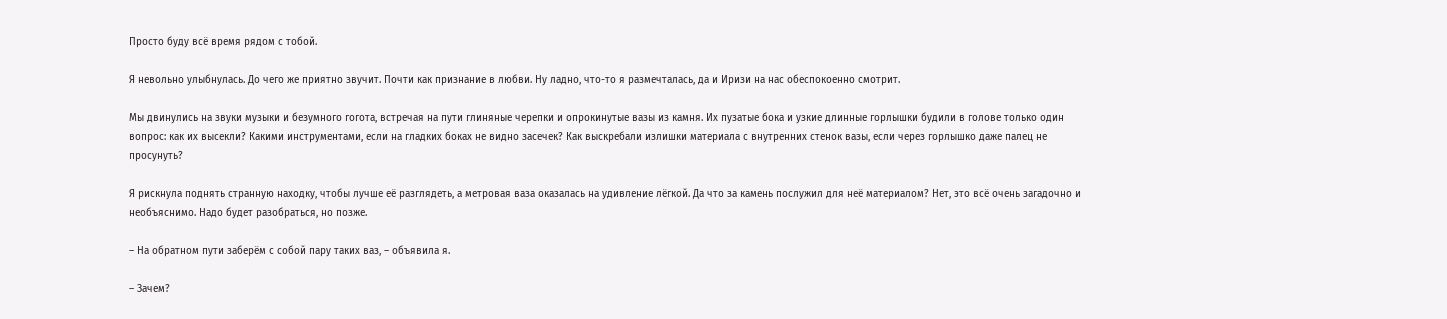Просто буду всё время рядом с тобой.

Я невольно улыбнулась. До чего же приятно звучит. Почти как признание в любви. Ну ладно, что-то я размечталась, да и Иризи на нас обеспокоенно смотрит.

Мы двинулись на звуки музыки и безумного гогота, встречая на пути глиняные черепки и опрокинутые вазы из камня. Их пузатые бока и узкие длинные горлышки будили в голове только один вопрос: как их высекли? Какими инструментами, если на гладких боках не видно засечек? Как выскребали излишки материала с внутренних стенок вазы, если через горлышко даже палец не просунуть?

Я рискнула поднять странную находку, чтобы лучше её разглядеть, а метровая ваза оказалась на удивление лёгкой. Да что за камень послужил для неё материалом? Нет, это всё очень загадочно и необъяснимо. Надо будет разобраться, но позже.

– На обратном пути заберём с собой пару таких ваз, – объявила я.

– Зачем?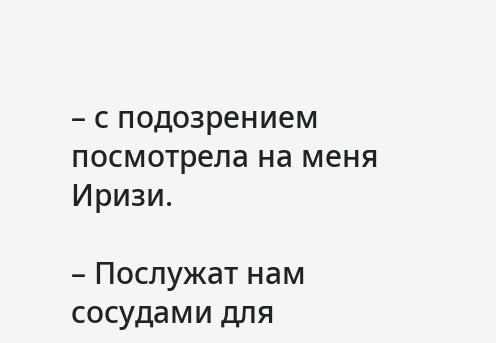– с подозрением посмотрела на меня Иризи.

– Послужат нам сосудами для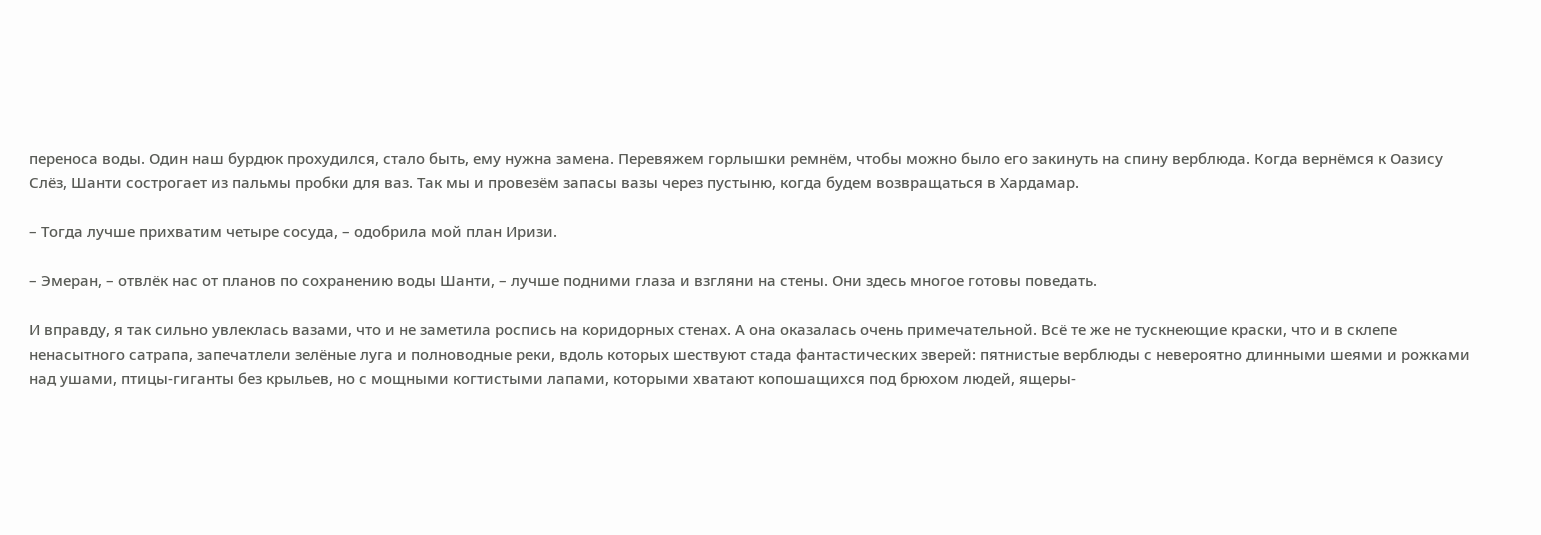переноса воды. Один наш бурдюк прохудился, стало быть, ему нужна замена. Перевяжем горлышки ремнём, чтобы можно было его закинуть на спину верблюда. Когда вернёмся к Оазису Слёз, Шанти сострогает из пальмы пробки для ваз. Так мы и провезём запасы вазы через пустыню, когда будем возвращаться в Хардамар.

– Тогда лучше прихватим четыре сосуда, – одобрила мой план Иризи.

– Эмеран, – отвлёк нас от планов по сохранению воды Шанти, – лучше подними глаза и взгляни на стены. Они здесь многое готовы поведать.

И вправду, я так сильно увлеклась вазами, что и не заметила роспись на коридорных стенах. А она оказалась очень примечательной. Всё те же не тускнеющие краски, что и в склепе ненасытного сатрапа, запечатлели зелёные луга и полноводные реки, вдоль которых шествуют стада фантастических зверей: пятнистые верблюды с невероятно длинными шеями и рожками над ушами, птицы-гиганты без крыльев, но с мощными когтистыми лапами, которыми хватают копошащихся под брюхом людей, ящеры-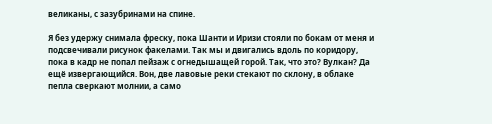великаны, с зазубринами на спине.

Я без удержу снимала фреску, пока Шанти и Иризи стояли по бокам от меня и подсвечивали рисунок факелами. Так мы и двигались вдоль по коридору, пока в кадр не попал пейзаж с огнедышащей горой. Так, что это? Вулкан? Да ещё извергающийся. Вон, две лавовые реки стекают по склону, в облаке пепла сверкают молнии, а само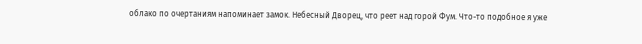облако по очертаниям напоминает замок. Небесный Дворец, что реет над горой Фум. Что-то подобное я уже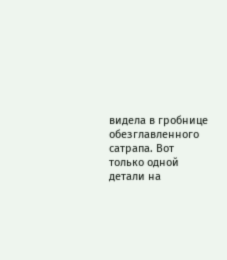видела в гробнице обезглавленного сатрапа. Вот только одной детали на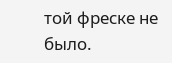той фреске не было.